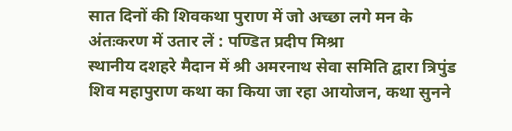सात दिनों की शिवकथा पुराण में जो अच्छा लगे मन के अंतःकरण में उतार लें : पण्डित प्रदीप मिश्रा
स्थानीय दशहरे मैदान में श्री अमरनाथ सेवा समिति द्वारा त्रिपुंड शिव महापुराण कथा का किया जा रहा आयोजन, कथा सुनने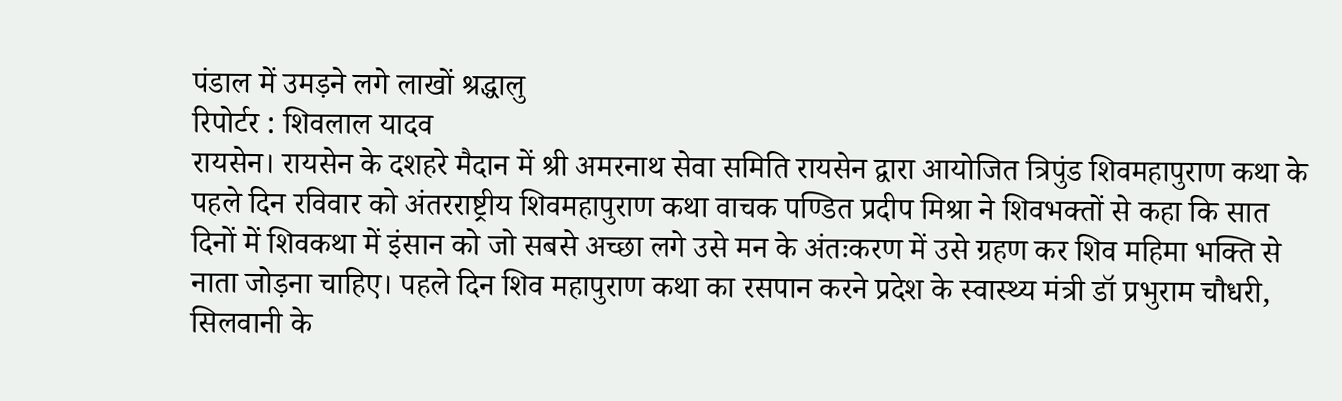पंडाल में उमड़ने लगे लाखों श्रद्धालु
रिपोर्टर : शिवलाल यादव
रायसेन। रायसेन के दशहरे मैदान में श्री अमरनाथ सेवा समिति रायसेन द्वारा आयोजित त्रिपुंड शिवमहापुराण कथा के पहले दिन रविवार को अंतरराष्ट्रीय शिवमहापुराण कथा वाचक पण्डित प्रदीप मिश्रा ने शिवभक्तों से कहा कि सात दिनों में शिवकथा में इंसान को जो सबसे अच्छा लगे उसे मन के अंतःकरण में उसे ग्रहण कर शिव महिमा भक्ति से नाता जोड़ना चाहिए। पहले दिन शिव महापुराण कथा का रसपान करने प्रदेश के स्वास्थ्य मंत्री डॉ प्रभुराम चौधरी, सिलवानी के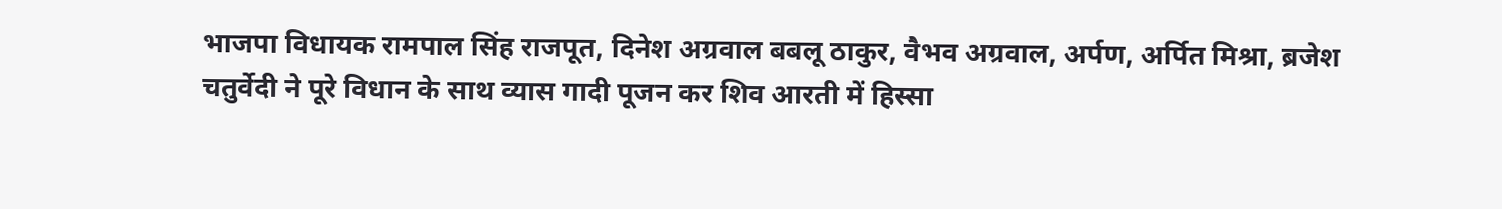भाजपा विधायक रामपाल सिंह राजपूत, दिनेश अग्रवाल बबलू ठाकुर, वैभव अग्रवाल, अर्पण, अर्पित मिश्रा, ब्रजेश चतुर्वेदी ने पूरे विधान के साथ व्यास गादी पूजन कर शिव आरती में हिस्सा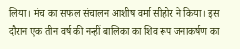लिया। मंच का सफल संचालन आशीष वर्मा सीहोर ने किया। इस दौरान एक तीन वर्ष की नन्हीं बालिका का शिव रूप जनाकर्षण का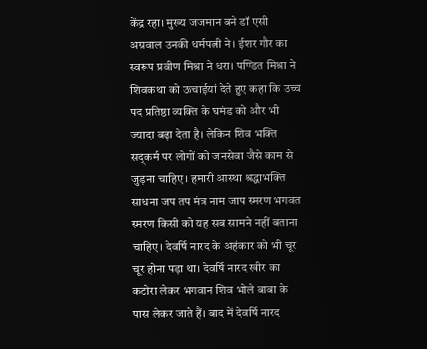केंद्र रहा। मुख्य जजमान बने डॉ एसी अग्रवाल उनकी धर्मपत्नी ने। ईशर गौर का स्वरूप प्रवीण मिश्रा ने धरा। पण्डित मिश्रा ने शिवकथा को ऊचाईयां देते हुए कहा कि उच्च पद प्रतिष्ठा व्यक्ति के घमंड को और भी ज्यादा बढ़ा देता है। लेकिन शिव भक्ति सद्कर्म पर लोगों को जनसेवा जैसे काम से जुड़ना चाहिए। हमारी आस्था श्रद्धाभक्ति साधना जप तप मंत्र नाम जाप स्मरण भगवत स्मरण किसी को यह सब सामने नहीं बताना चाहिए। देवर्षि नारद के अहंकार को भी चूर चूर होना पड़ा था। देवर्षि नारद खीर का कटोरा लेकर भगवान शिव भोले बाबा के पास लेकर जाते हैं। बाद में देवर्षि नारद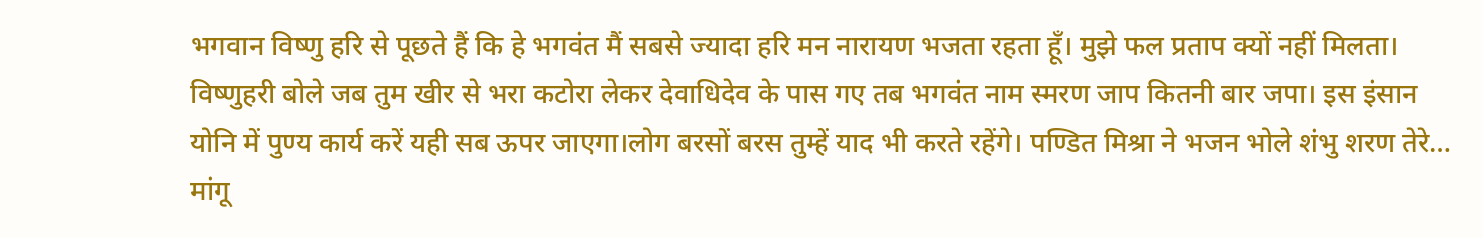भगवान विष्णु हरि से पूछते हैं कि हे भगवंत मैं सबसे ज्यादा हरि मन नारायण भजता रहता हूँ। मुझे फल प्रताप क्यों नहीं मिलता। विष्णुहरी बोले जब तुम खीर से भरा कटोरा लेकर देवाधिदेव के पास गए तब भगवंत नाम स्मरण जाप कितनी बार जपा। इस इंसान योनि में पुण्य कार्य करें यही सब ऊपर जाएगा।लोग बरसों बरस तुम्हें याद भी करते रहेंगे। पण्डित मिश्रा ने भजन भोले शंभु शरण तेरे… मांगू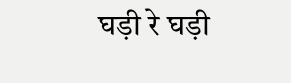घड़ी रे घड़ी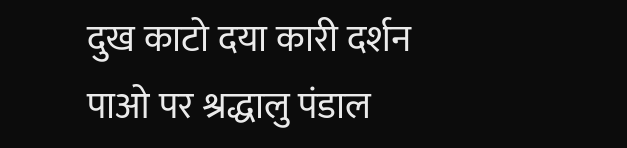दुख काटो दया कारी दर्शन पाओ पर श्रद्धालु पंडाल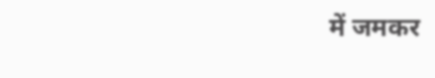में जमकर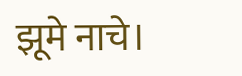झूमे नाचे।